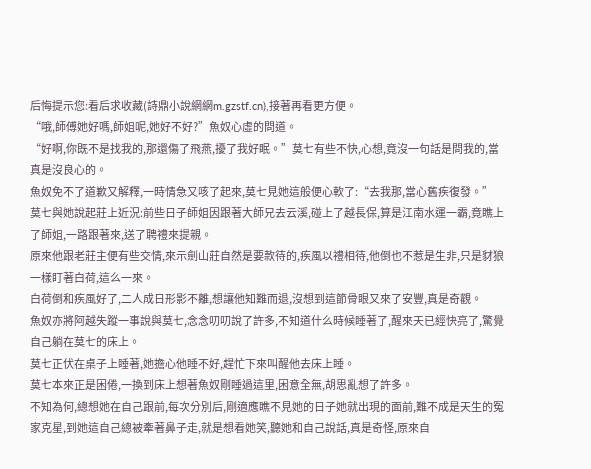后悔提示您:看后求收藏(詩鼎小說網網m.gzstf.cn),接著再看更方便。
“哦,師傅她好嗎,師姐呢,她好不好?”魚奴心虛的問道。
“好啊,你既不是找我的,那還傷了飛燕,擾了我好眠。”莫七有些不快,心想,竟沒一句話是問我的,當真是沒良心的。
魚奴免不了道歉又解釋,一時情急又咳了起來,莫七見她這般便心軟了:“去我那,當心舊疾復發。”
莫七與她說起莊上近況:前些日子師姐因跟著大師兄去云溪,碰上了越長保,算是江南水運一霸,竟瞧上了師姐,一路跟著來,送了聘禮來提親。
原來他跟老莊主便有些交情,來示劍山莊自然是要款待的,疾風以禮相待,他倒也不惹是生非,只是豺狼一樣盯著白荷,這么一來。
白荷倒和疾風好了,二人成日形影不離,想讓他知難而退,沒想到這節骨眼又來了安豐,真是奇觀。
魚奴亦將阿越失蹤一事說與莫七,念念叨叨說了許多,不知道什么時候睡著了,醒來天已經快亮了,驚覺自己躺在莫七的床上。
莫七正伏在桌子上睡著,她擔心他睡不好,趕忙下來叫醒他去床上睡。
莫七本來正是困倦,一換到床上想著魚奴剛睡過這里,困意全無,胡思亂想了許多。
不知為何,總想她在自己跟前,每次分別后,剛適應瞧不見她的日子她就出現的面前,難不成是天生的冤家克星,到她這自己總被牽著鼻子走,就是想看她笑,聽她和自己說話,真是奇怪,原來自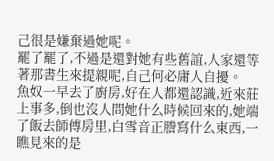己很是嫌棄過她呢。
罷了罷了,不過是還對她有些舊誼,人家還等著那書生來提親呢,自己何必庸人自擾。
魚奴一早去了廚房,好在人都還認識,近來莊上事多,倒也沒人問她什么時候回來的,她端了飯去師傅房里,白雪音正謄寫什么東西,一瞧見來的是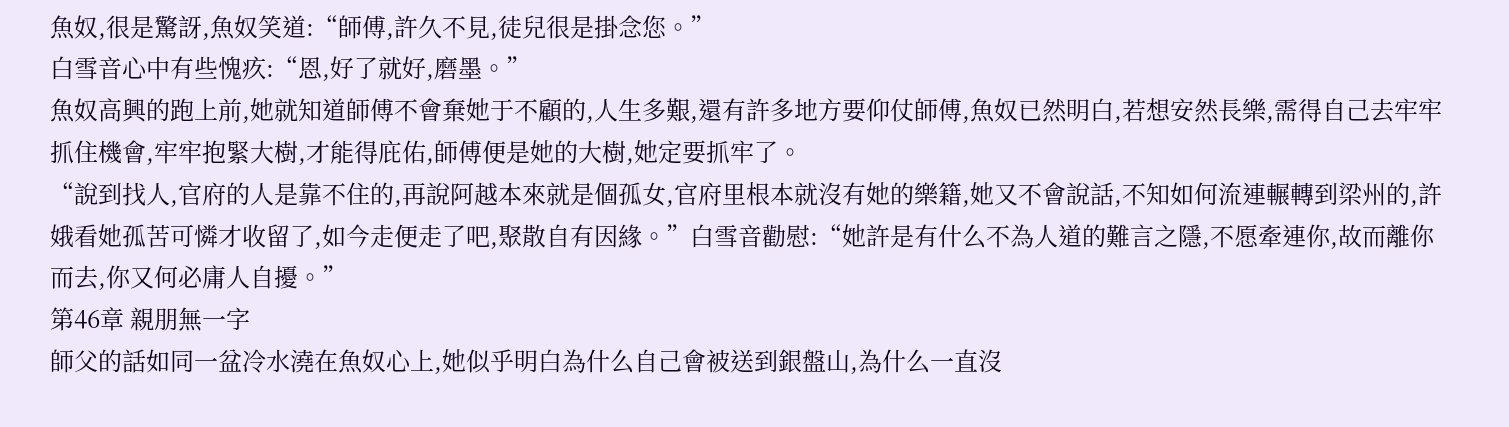魚奴,很是驚訝,魚奴笑道:“師傅,許久不見,徒兒很是掛念您。”
白雪音心中有些愧疚:“恩,好了就好,磨墨。”
魚奴高興的跑上前,她就知道師傅不會棄她于不顧的,人生多艱,還有許多地方要仰仗師傅,魚奴已然明白,若想安然長樂,需得自己去牢牢抓住機會,牢牢抱緊大樹,才能得庇佑,師傅便是她的大樹,她定要抓牢了。
“說到找人,官府的人是靠不住的,再說阿越本來就是個孤女,官府里根本就沒有她的樂籍,她又不會說話,不知如何流連輾轉到梁州的,許娥看她孤苦可憐才收留了,如今走便走了吧,聚散自有因緣。”白雪音勸慰:“她許是有什么不為人道的難言之隱,不愿牽連你,故而離你而去,你又何必庸人自擾。”
第46章 親朋無一字
師父的話如同一盆冷水澆在魚奴心上,她似乎明白為什么自己會被送到銀盤山,為什么一直沒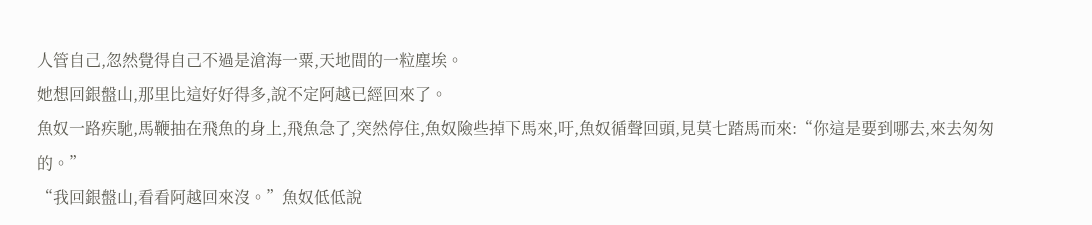人管自己,忽然覺得自己不過是滄海一粟,天地間的一粒塵埃。
她想回銀盤山,那里比這好好得多,說不定阿越已經回來了。
魚奴一路疾馳,馬鞭抽在飛魚的身上,飛魚急了,突然停住,魚奴險些掉下馬來,吁,魚奴循聲回頭,見莫七踏馬而來:“你這是要到哪去,來去匆匆的。”
“我回銀盤山,看看阿越回來沒。”魚奴低低說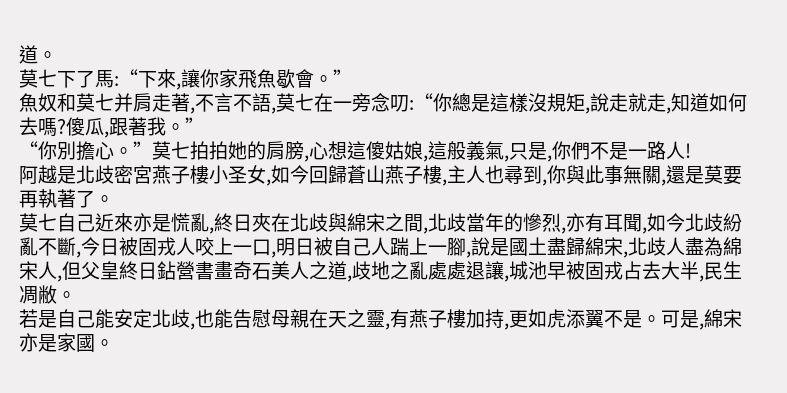道。
莫七下了馬:“下來,讓你家飛魚歇會。”
魚奴和莫七并肩走著,不言不語,莫七在一旁念叨:“你總是這樣沒規矩,說走就走,知道如何去嗎?傻瓜,跟著我。”
“你別擔心。”莫七拍拍她的肩膀,心想這傻姑娘,這般義氣,只是,你們不是一路人!
阿越是北歧密宮燕子樓小圣女,如今回歸蒼山燕子樓,主人也尋到,你與此事無關,還是莫要再執著了。
莫七自己近來亦是慌亂,終日夾在北歧與綿宋之間,北歧當年的慘烈,亦有耳聞,如今北歧紛亂不斷,今日被固戎人咬上一口,明日被自己人踹上一腳,說是國土盡歸綿宋,北歧人盡為綿宋人,但父皇終日鉆營書畫奇石美人之道,歧地之亂處處退讓,城池早被固戎占去大半,民生凋敝。
若是自己能安定北歧,也能告慰母親在天之靈,有燕子樓加持,更如虎添翼不是。可是,綿宋亦是家國。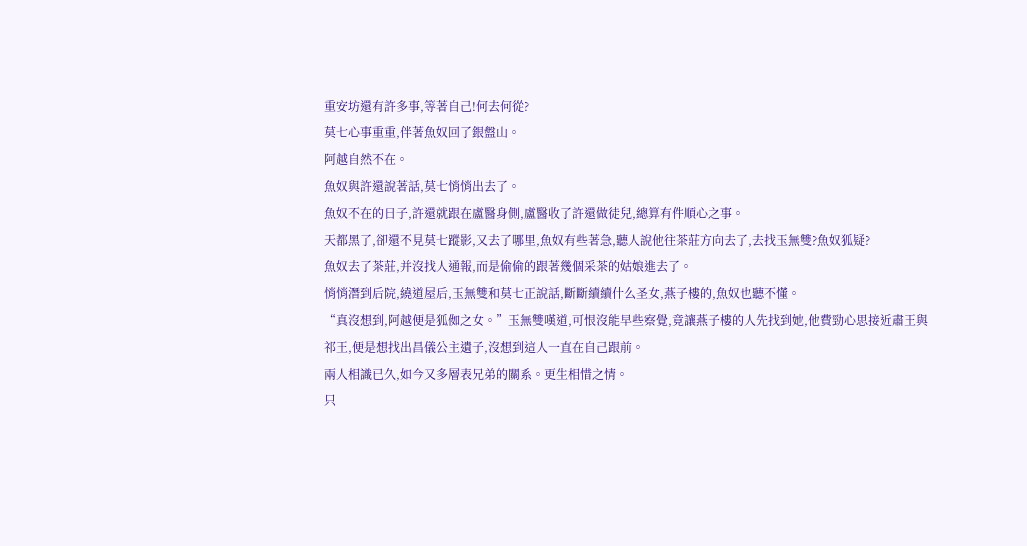重安坊還有許多事,等著自己!何去何從?
莫七心事重重,伴著魚奴回了銀盤山。
阿越自然不在。
魚奴與許還說著話,莫七悄悄出去了。
魚奴不在的日子,許還就跟在盧醫身側,盧醫收了許還做徒兒,總算有件順心之事。
天都黑了,卻還不見莫七蹤影,又去了哪里,魚奴有些著急,聽人說他往茶莊方向去了,去找玉無雙?魚奴狐疑?
魚奴去了茶莊,并沒找人通報,而是偷偷的跟著幾個采茶的姑娘進去了。
悄悄潛到后院,繞道屋后,玉無雙和莫七正說話,斷斷續續什么圣女,燕子樓的,魚奴也聽不懂。
“真沒想到,阿越便是狐侞之女。”玉無雙嘆道,可恨沒能早些察覺,竟讓燕子樓的人先找到她,他費勁心思接近肅王與祁王,便是想找出昌儀公主遺子,沒想到這人一直在自己跟前。
兩人相識已久,如今又多層表兄弟的關系。更生相惜之情。
只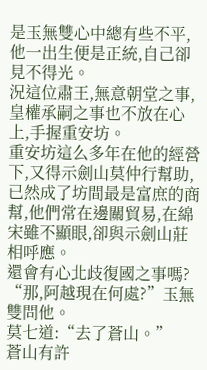是玉無雙心中總有些不平,他一出生便是正統,自己卻見不得光。
況這位肅王,無意朝堂之事,皇權承嗣之事也不放在心上,手握重安坊。
重安坊這么多年在他的經營下,又得示劍山莫仲行幫助,已然成了坊間最是富庶的商幫,他們常在邊關貿易,在綿宋雖不顯眼,卻與示劍山莊相呼應。
還會有心北歧復國之事嗎?
“那,阿越現在何處?”玉無雙問他。
莫七道:“去了蒼山。”
蒼山有許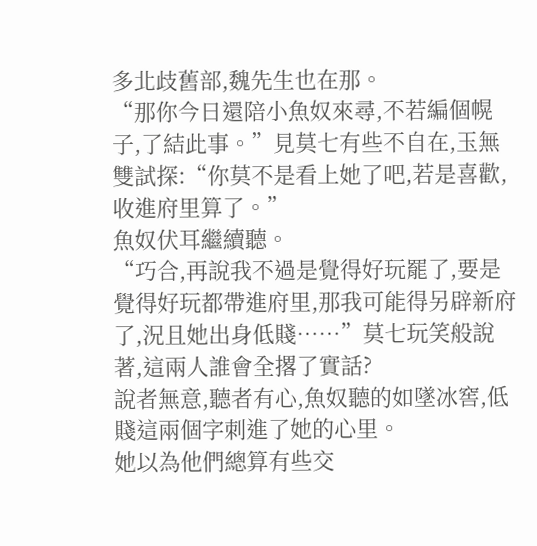多北歧舊部,魏先生也在那。
“那你今日還陪小魚奴來尋,不若編個幌子,了結此事。”見莫七有些不自在,玉無雙試探:“你莫不是看上她了吧,若是喜歡,收進府里算了。”
魚奴伏耳繼續聽。
“巧合,再說我不過是覺得好玩罷了,要是覺得好玩都帶進府里,那我可能得另辟新府了,況且她出身低賤……”莫七玩笑般說著,這兩人誰會全撂了實話?
說者無意,聽者有心,魚奴聽的如墜冰窖,低賤這兩個字刺進了她的心里。
她以為他們總算有些交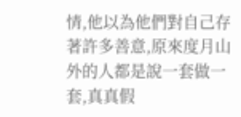情,他以為他們對自己存著許多善意,原來度月山外的人都是說一套做一套,真真假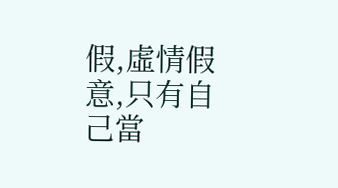假,虛情假意,只有自己當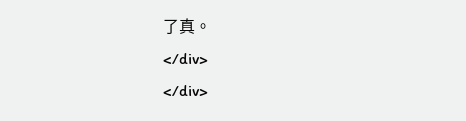了真。
</div>
</div>